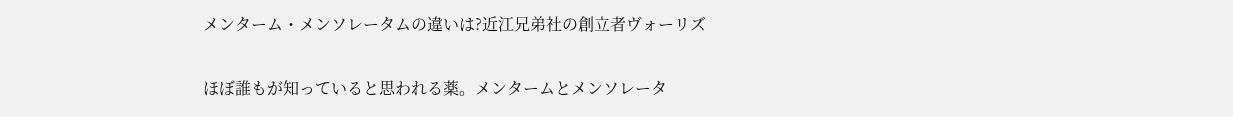メンターム・メンソレータムの違いは?近江兄弟社の創立者ヴォーリズ

ほぼ誰もが知っていると思われる薬。メンタームとメンソレータ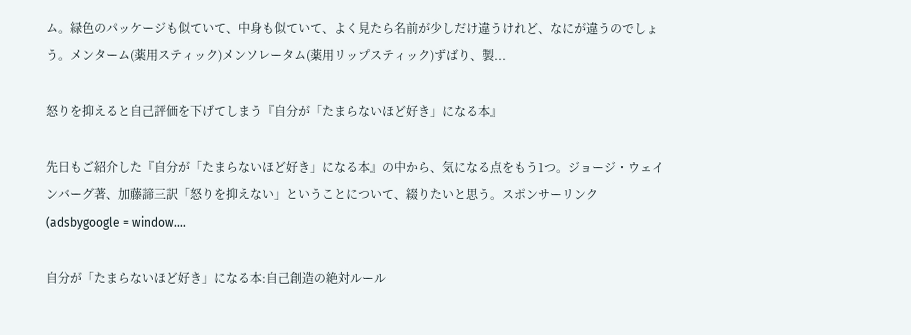ム。緑色のパッケージも似ていて、中身も似ていて、よく見たら名前が少しだけ違うけれど、なにが違うのでしょう。メンターム(薬用スティック)メンソレータム(薬用リップスティック)ずばり、製...

怒りを抑えると自己評価を下げてしまう『自分が「たまらないほど好き」になる本』

先日もご紹介した『自分が「たまらないほど好き」になる本』の中から、気になる点をもう1つ。ジョージ・ウェインバーグ著、加藤諦三訳「怒りを抑えない」ということについて、綴りたいと思う。スポンサーリンク(adsbygoogle = window....

自分が「たまらないほど好き」になる本:自己創造の絶対ルール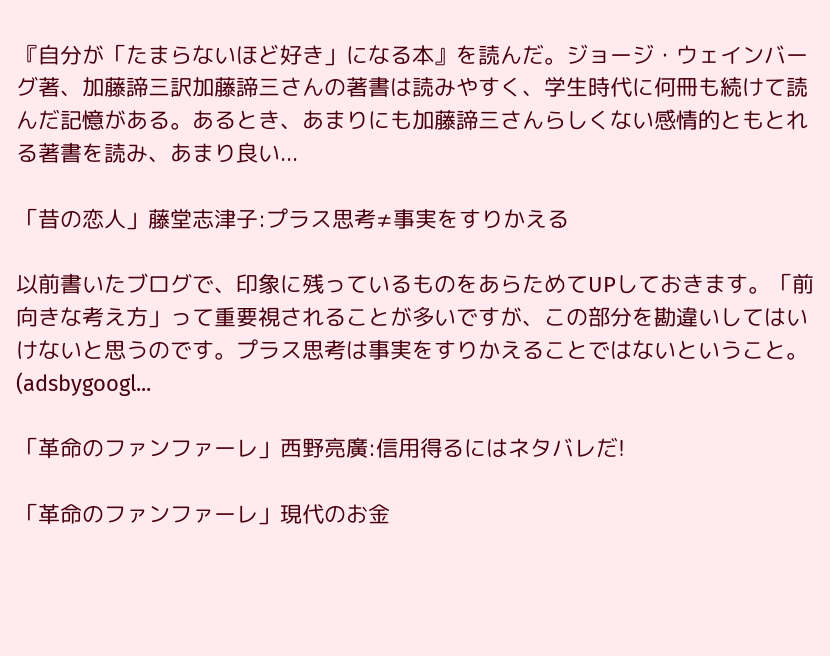『自分が「たまらないほど好き」になる本』を読んだ。ジョージ・ウェインバーグ著、加藤諦三訳加藤諦三さんの著書は読みやすく、学生時代に何冊も続けて読んだ記憶がある。あるとき、あまりにも加藤諦三さんらしくない感情的ともとれる著書を読み、あまり良い...

「昔の恋人」藤堂志津子:プラス思考≠事実をすりかえる

以前書いたブログで、印象に残っているものをあらためてUPしておきます。「前向きな考え方」って重要視されることが多いですが、この部分を勘違いしてはいけないと思うのです。プラス思考は事実をすりかえることではないということ。(adsbygoogl...

「革命のファンファーレ」西野亮廣:信用得るにはネタバレだ!

「革命のファンファーレ」現代のお金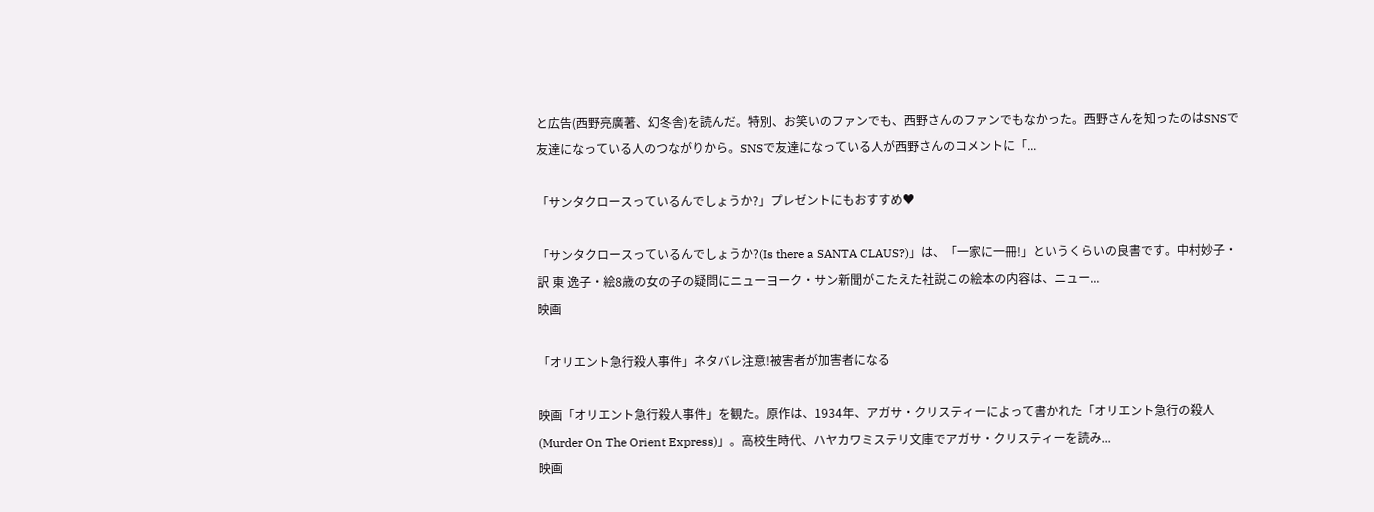と広告(西野亮廣著、幻冬舎)を読んだ。特別、お笑いのファンでも、西野さんのファンでもなかった。西野さんを知ったのはSNSで友達になっている人のつながりから。SNSで友達になっている人が西野さんのコメントに「...

「サンタクロースっているんでしょうか?」プレゼントにもおすすめ♥

「サンタクロースっているんでしょうか?(Is there a SANTA CLAUS?)」は、「一家に一冊!」というくらいの良書です。中村妙子・訳 東 逸子・絵8歳の女の子の疑問にニューヨーク・サン新聞がこたえた社説この絵本の内容は、ニュー...
映画

「オリエント急行殺人事件」ネタバレ注意!被害者が加害者になる

映画「オリエント急行殺人事件」を観た。原作は、1934年、アガサ・クリスティーによって書かれた「オリエント急行の殺人(Murder On The Orient Express)」。高校生時代、ハヤカワミステリ文庫でアガサ・クリスティーを読み...
映画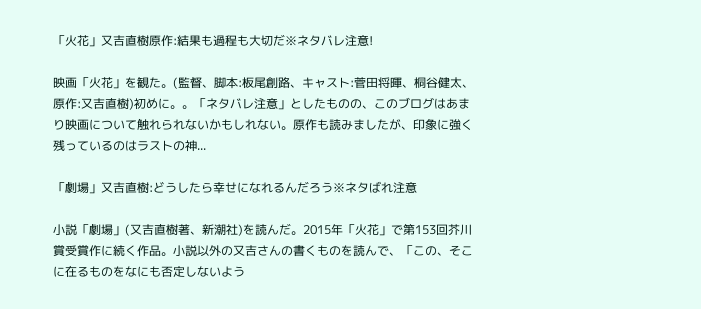「火花」又吉直樹原作:結果も過程も大切だ※ネタバレ注意!

映画「火花」を観た。(監督、脚本:板尾創路、キャスト:菅田将暉、桐谷健太、原作:又吉直樹)初めに。。「ネタバレ注意」としたものの、このブログはあまり映画について触れられないかもしれない。原作も読みましたが、印象に強く残っているのはラストの神...

「劇場」又吉直樹:どうしたら幸せになれるんだろう※ネタばれ注意

小説「劇場」(又吉直樹著、新潮社)を読んだ。2015年「火花」で第153回芥川賞受賞作に続く作品。小説以外の又吉さんの書くものを読んで、「この、そこに在るものをなにも否定しないよう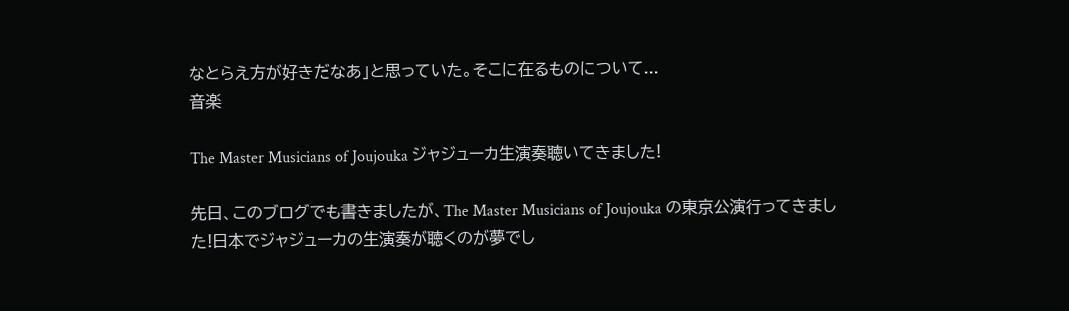なとらえ方が好きだなあ」と思っていた。そこに在るものについて...
音楽

The Master Musicians of Joujouka ジャジューカ生演奏聴いてきました!

先日、このブログでも書きましたが、The Master Musicians of Joujouka の東京公演行ってきました!日本でジャジューカの生演奏が聴くのが夢でし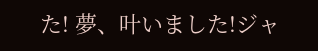た! 夢、叶いました!ジャ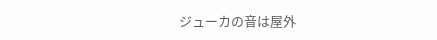ジューカの音は屋外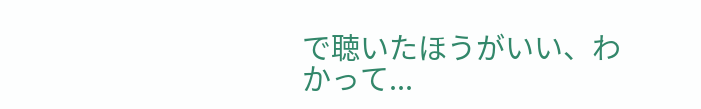で聴いたほうがいい、わかって...